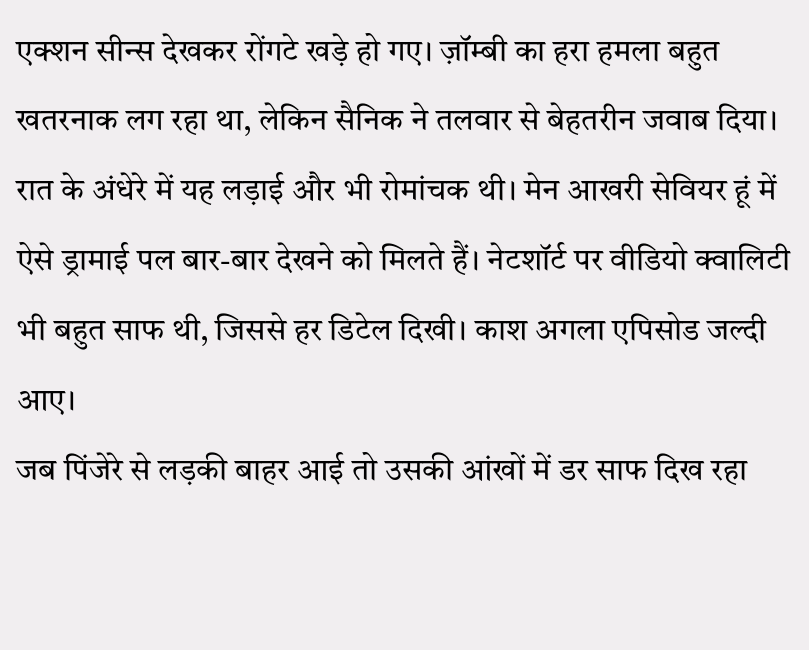एक्शन सीन्स देखकर रोंगटे खड़े हो गए। ज़ॉम्बी का हरा हमला बहुत खतरनाक लग रहा था, लेकिन सैनिक ने तलवार से बेहतरीन जवाब दिया। रात के अंधेरे में यह लड़ाई और भी रोमांचक थी। मेन आखरी सेवियर हूं में ऐसे ड्रामाई पल बार-बार देखने को मिलते हैं। नेटशॉर्ट पर वीडियो क्वालिटी भी बहुत साफ थी, जिससे हर डिटेल दिखी। काश अगला एपिसोड जल्दी आए।
जब पिंजेरे से लड़की बाहर आई तो उसकी आंखों में डर साफ दिख रहा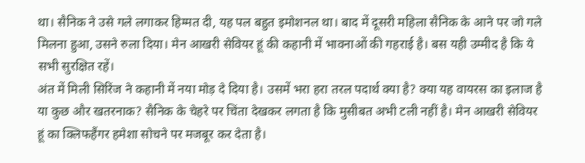था। सैनिक ने उसे गले लगाकर हिम्मत दी, यह पल बहुत इमोशनल था। बाद में दूसरी महिला सैनिक के आने पर जो गले मिलना हुआ, उसने रुला दिया। मेन आखरी सेवियर हूं की कहानी में भावनाओं की गहराई है। बस यही उम्मीद है कि ये सभी सुरक्षित रहें।
अंत में मिली सिरिंज ने कहानी में नया मोड़ दे दिया है। उसमें भरा हरा तरल पदार्थ क्या है? क्या यह वायरस का इलाज है या कुछ और खतरनाक? सैनिक के चेहरे पर चिंता देखकर लगता है कि मुसीबत अभी टली नहीं है। मेन आखरी सेवियर हूं का क्लिफहैंगर हमेशा सोचने पर मजबूर कर देता है।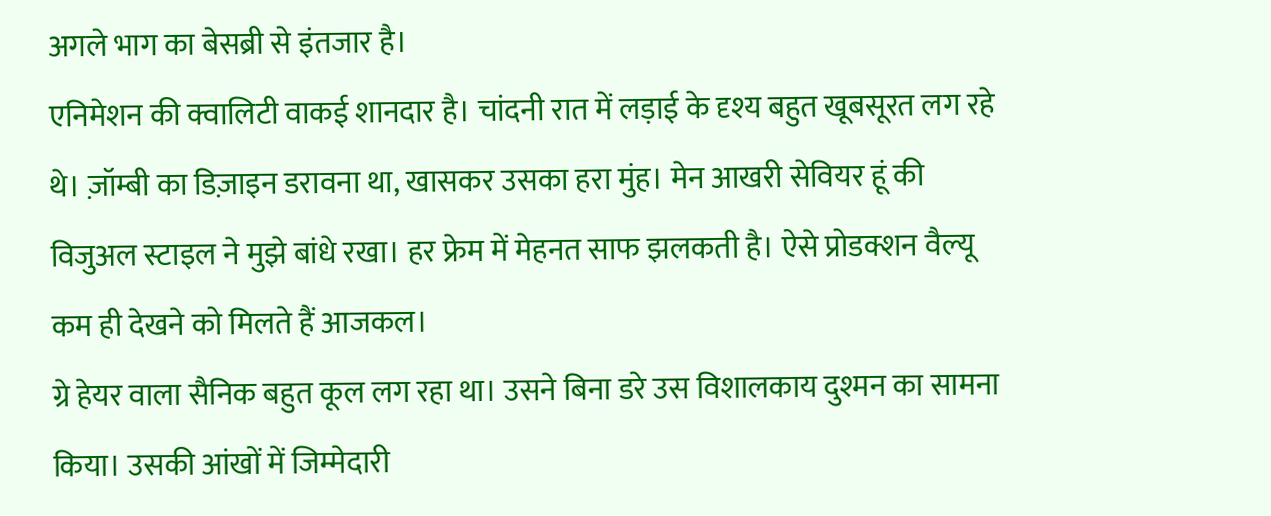अगले भाग का बेसब्री से इंतजार है।
एनिमेशन की क्वालिटी वाकई शानदार है। चांदनी रात में लड़ाई के दृश्य बहुत खूबसूरत लग रहे थे। ज़ॉम्बी का डिज़ाइन डरावना था, खासकर उसका हरा मुंह। मेन आखरी सेवियर हूं की विजुअल स्टाइल ने मुझे बांधे रखा। हर फ्रेम में मेहनत साफ झलकती है। ऐसे प्रोडक्शन वैल्यू कम ही देखने को मिलते हैं आजकल।
ग्रे हेयर वाला सैनिक बहुत कूल लग रहा था। उसने बिना डरे उस विशालकाय दुश्मन का सामना किया। उसकी आंखों में जिम्मेदारी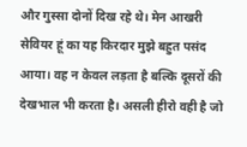और गुस्सा दोनों दिख रहे थे। मेन आखरी सेवियर हूं का यह किरदार मुझे बहुत पसंद आया। वह न केवल लड़ता है बल्कि दूसरों की देखभाल भी करता है। असली हीरो वही है जो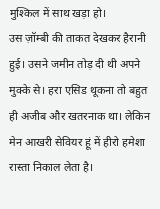मुश्किल में साथ खड़ा हो।
उस ज़ॉम्बी की ताकत देखकर हैरानी हुई। उसने जमीन तोड़ दी थी अपने मुक्के से। हरा एसिड थूकना तो बहुत ही अजीब और खतरनाक था। लेकिन मेन आखरी सेवियर हूं में हीरो हमेशा रास्ता निकाल लेता है।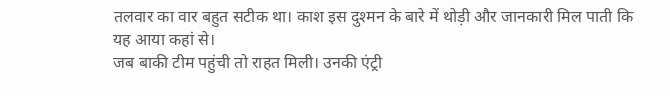तलवार का वार बहुत सटीक था। काश इस दुश्मन के बारे में थोड़ी और जानकारी मिल पाती कि यह आया कहां से।
जब बाकी टीम पहुंची तो राहत मिली। उनकी एंट्री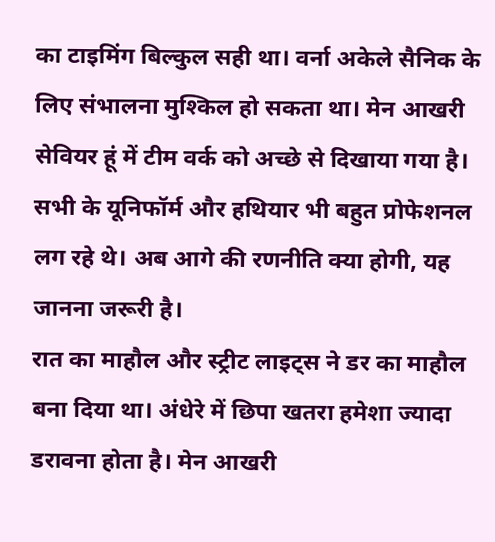का टाइमिंग बिल्कुल सही था। वर्ना अकेले सैनिक के लिए संभालना मुश्किल हो सकता था। मेन आखरी सेवियर हूं में टीम वर्क को अच्छे से दिखाया गया है। सभी के यूनिफॉर्म और हथियार भी बहुत प्रोफेशनल लग रहे थे। अब आगे की रणनीति क्या होगी, यह जानना जरूरी है।
रात का माहौल और स्ट्रीट लाइट्स ने डर का माहौल बना दिया था। अंधेरे में छिपा खतरा हमेशा ज्यादा डरावना होता है। मेन आखरी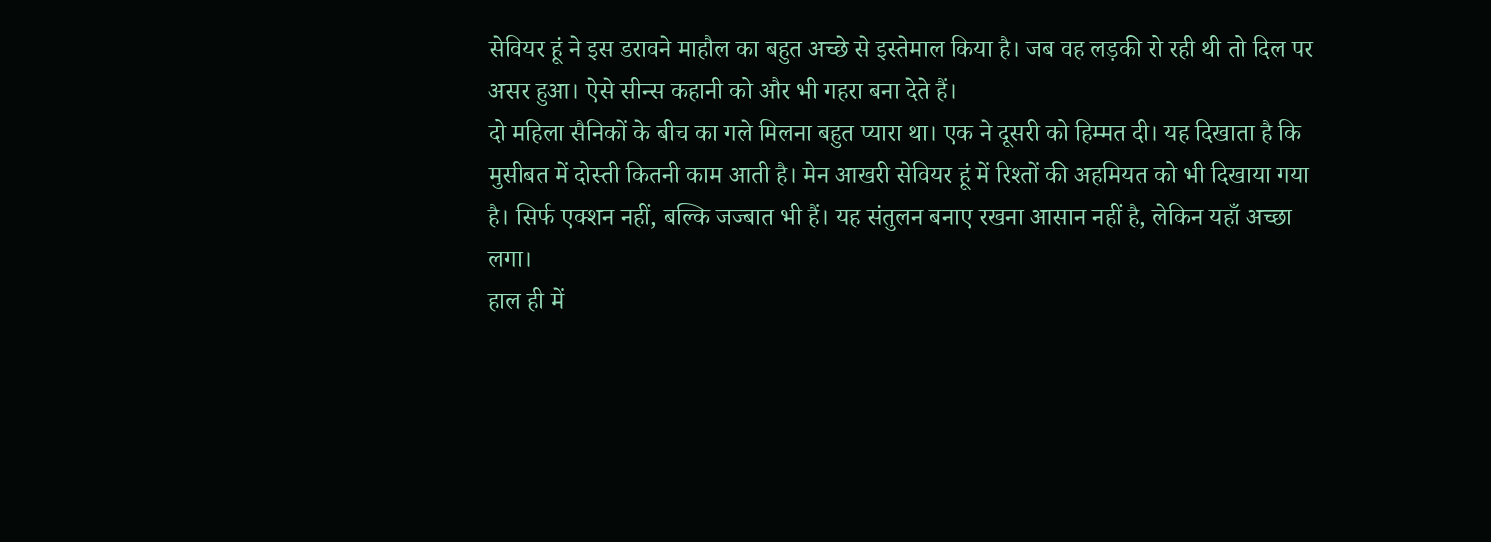सेवियर हूं ने इस डरावने माहौल का बहुत अच्छे से इस्तेमाल किया है। जब वह लड़की रो रही थी तो दिल पर असर हुआ। ऐसे सीन्स कहानी को और भी गहरा बना देते हैं।
दो महिला सैनिकों के बीच का गले मिलना बहुत प्यारा था। एक ने दूसरी को हिम्मत दी। यह दिखाता है कि मुसीबत में दोस्ती कितनी काम आती है। मेन आखरी सेवियर हूं में रिश्तों की अहमियत को भी दिखाया गया है। सिर्फ एक्शन नहीं, बल्कि जज्बात भी हैं। यह संतुलन बनाए रखना आसान नहीं है, लेकिन यहाँ अच्छा लगा।
हाल ही में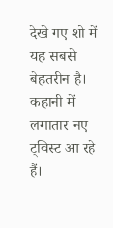देखे गए शो में यह सबसे बेहतरीन है। कहानी में लगातार नए ट्विस्ट आ रहे हैं।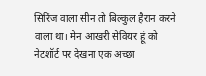सिरिंज वाला सीन तो बिल्कुल हैरान करने वाला था। मेन आखरी सेवियर हूं को नेटशॉर्ट पर देखना एक अच्छा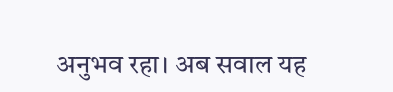अनुभव रहा। अब सवाल यह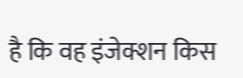है कि वह इंजेक्शन किस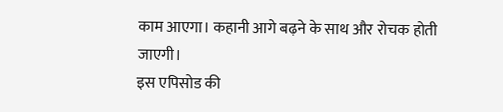काम आएगा। कहानी आगे बढ़ने के साथ और रोचक होती जाएगी।
इस एपिसोड की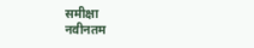समीक्षा
नवीनतम